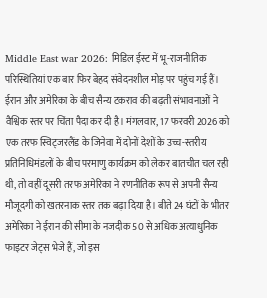Middle East war 2026: मिडिल ईस्ट में भू-राजनीतिक परिस्थितियां एक बार फिर बेहद संवेदनशील मोड़ पर पहुंच गई हैं। ईरान और अमेरिका के बीच सैन्य टकराव की बढ़ती संभावनाओं ने वैश्विक स्तर पर चिंता पैदा कर दी है। मंगलवार, 17 फरवरी 2026 को एक तरफ स्विट्जरलैंड के जिनेवा में दोनों देशों के उच्च-स्तरीय प्रतिनिधिमंडलों के बीच परमाणु कार्यक्रम को लेकर बातचीत चल रही थी, तो वहीं दूसरी तरफ अमेरिका ने रणनीतिक रूप से अपनी सैन्य मौजूदगी को खतरनाक स्तर तक बढ़ा दिया है। बीते 24 घंटों के भीतर अमेरिका ने ईरान की सीमा के नजदीक 50 से अधिक अत्याधुनिक फाइटर जेट्स भेजे हैं, जो इस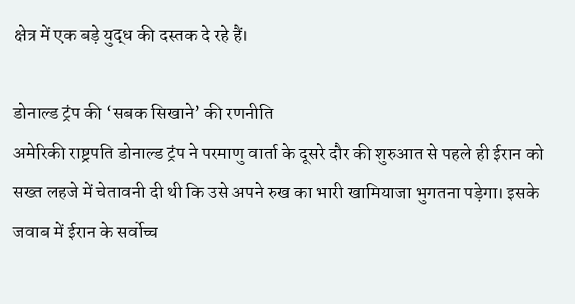क्षेत्र में एक बड़े युद्ध की दस्तक दे रहे हैं।

डोनाल्ड ट्रंप की ‘सबक सिखाने’ की रणनीति
अमेरिकी राष्ट्रपति डोनाल्ड ट्रंप ने परमाणु वार्ता के दूसरे दौर की शुरुआत से पहले ही ईरान को सख्त लहजे में चेतावनी दी थी कि उसे अपने रुख का भारी खामियाजा भुगतना पड़ेगा। इसके जवाब में ईरान के सर्वोच्च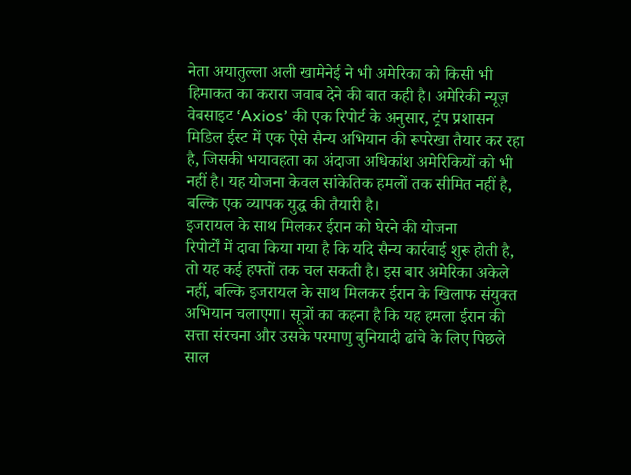नेता अयातुल्ला अली खामेनेई ने भी अमेरिका को किसी भी हिमाकत का करारा जवाब देने की बात कही है। अमेरिकी न्यूज़ वेबसाइट ‘Axios’ की एक रिपोर्ट के अनुसार, ट्रंप प्रशासन मिडिल ईस्ट में एक ऐसे सैन्य अभियान की रूपरेखा तैयार कर रहा है, जिसकी भयावहता का अंदाजा अधिकांश अमेरिकियों को भी नहीं है। यह योजना केवल सांकेतिक हमलों तक सीमित नहीं है, बल्कि एक व्यापक युद्ध की तैयारी है।
इजरायल के साथ मिलकर ईरान को घेरने की योजना
रिपोर्टों में दावा किया गया है कि यदि सैन्य कार्रवाई शुरू होती है, तो यह कई हफ्तों तक चल सकती है। इस बार अमेरिका अकेले नहीं, बल्कि इजरायल के साथ मिलकर ईरान के खिलाफ संयुक्त अभियान चलाएगा। सूत्रों का कहना है कि यह हमला ईरान की सत्ता संरचना और उसके परमाणु बुनियादी ढांचे के लिए पिछले साल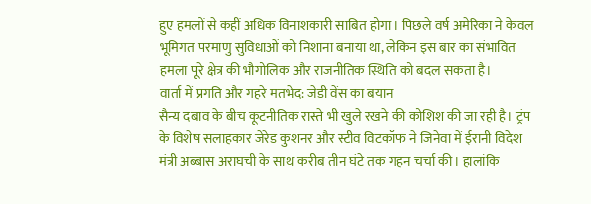हुए हमलों से कहीं अधिक विनाशकारी साबित होगा। पिछले वर्ष अमेरिका ने केवल भूमिगत परमाणु सुविधाओं को निशाना बनाया था, लेकिन इस बार का संभावित हमला पूरे क्षेत्र की भौगोलिक और राजनीतिक स्थिति को बदल सकता है।
वार्ता में प्रगति और गहरे मतभेद: जेडी वेंस का बयान
सैन्य दबाव के बीच कूटनीतिक रास्ते भी खुले रखने की कोशिश की जा रही है। ट्रंप के विशेष सलाहकार जेरेड कुशनर और स्टीव विटकॉफ ने जिनेवा में ईरानी विदेश मंत्री अब्बास अराघची के साथ करीब तीन घंटे तक गहन चर्चा की। हालांकि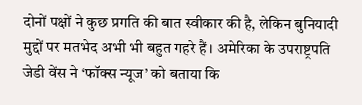दोनों पक्षों ने कुछ प्रगति की बात स्वीकार की है, लेकिन बुनियादी मुद्दों पर मतभेद अभी भी बहुत गहरे हैं। अमेरिका के उपराष्ट्रपति जेडी वेंस ने ‘फॉक्स न्यूज’ को बताया कि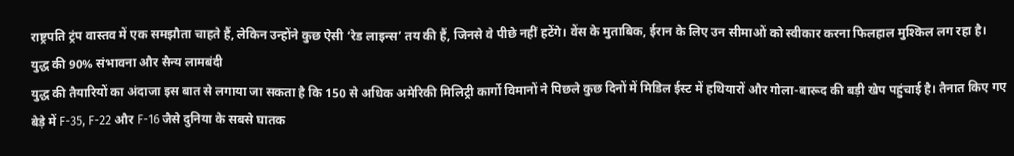राष्ट्रपति ट्रंप वास्तव में एक समझौता चाहते हैं, लेकिन उन्होंने कुछ ऐसी ‘रेड लाइन्स’ तय की हैं, जिनसे वे पीछे नहीं हटेंगे। वेंस के मुताबिक, ईरान के लिए उन सीमाओं को स्वीकार करना फिलहाल मुश्किल लग रहा है।
युद्ध की 90% संभावना और सैन्य लामबंदी
युद्ध की तैयारियों का अंदाजा इस बात से लगाया जा सकता है कि 150 से अधिक अमेरिकी मिलिट्री कार्गो विमानों ने पिछले कुछ दिनों में मिडिल ईस्ट में हथियारों और गोला-बारूद की बड़ी खेप पहुंचाई है। तैनात किए गए बेड़े में F-35, F-22 और F-16 जैसे दुनिया के सबसे घातक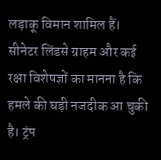लड़ाकू विमान शामिल हैं। सीनेटर लिंडसे ग्राहम और कई रक्षा विशेषज्ञों का मानना है कि हमले की घड़ी नजदीक आ चुकी है। ट्रंप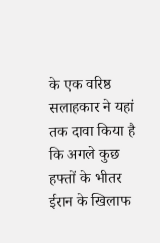के एक वरिष्ठ सलाहकार ने यहां तक दावा किया है कि अगले कुछ हफ्तों के भीतर ईरान के खिलाफ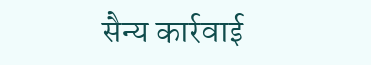सैन्य कार्रवाई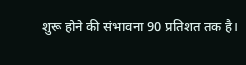शुरू होने की संभावना 90 प्रतिशत तक है।